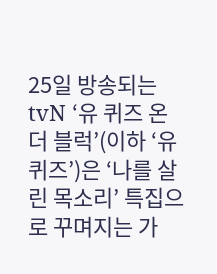25일 방송되는 tvN ‘유 퀴즈 온 더 블럭’(이하 ‘유퀴즈’)은 ‘나를 살린 목소리’ 특집으로 꾸며지는 가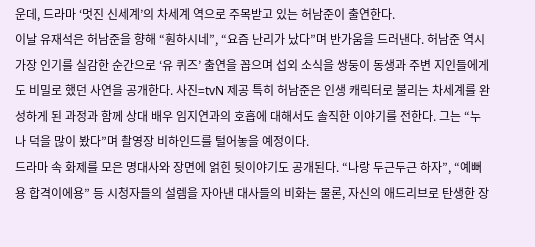운데, 드라마 ‘멋진 신세계’의 차세계 역으로 주목받고 있는 허남준이 출연한다.
이날 유재석은 허남준을 향해 “훤하시네”, “요즘 난리가 났다”며 반가움을 드러낸다. 허남준 역시 가장 인기를 실감한 순간으로 ‘유 퀴즈’ 출연을 꼽으며 섭외 소식을 쌍둥이 동생과 주변 지인들에게도 비밀로 했던 사연을 공개한다. 사진=tvN 제공 특히 허남준은 인생 캐릭터로 불리는 차세계를 완성하게 된 과정과 함께 상대 배우 임지연과의 호흡에 대해서도 솔직한 이야기를 전한다. 그는 “누나 덕을 많이 봤다”며 촬영장 비하인드를 털어놓을 예정이다.
드라마 속 화제를 모은 명대사와 장면에 얽힌 뒷이야기도 공개된다. “나랑 두근두근 하자”, “예뻐용 합격이에용” 등 시청자들의 설렘을 자아낸 대사들의 비화는 물론, 자신의 애드리브로 탄생한 장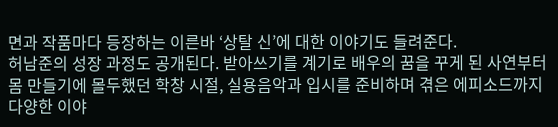면과 작품마다 등장하는 이른바 ‘상탈 신’에 대한 이야기도 들려준다.
허남준의 성장 과정도 공개된다. 받아쓰기를 계기로 배우의 꿈을 꾸게 된 사연부터 몸 만들기에 몰두했던 학창 시절, 실용음악과 입시를 준비하며 겪은 에피소드까지 다양한 이야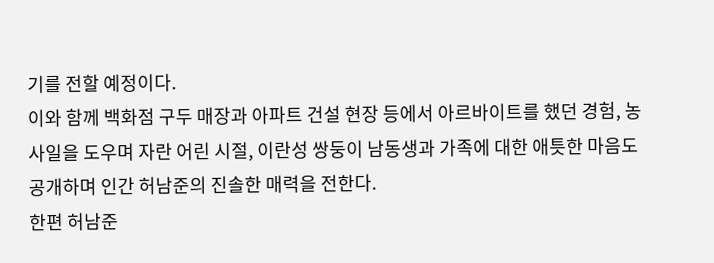기를 전할 예정이다.
이와 함께 백화점 구두 매장과 아파트 건설 현장 등에서 아르바이트를 했던 경험, 농사일을 도우며 자란 어린 시절, 이란성 쌍둥이 남동생과 가족에 대한 애틋한 마음도 공개하며 인간 허남준의 진솔한 매력을 전한다.
한편 허남준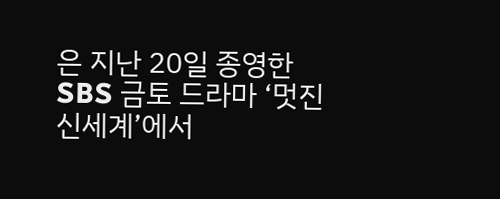은 지난 20일 종영한 SBS 금토 드라마 ‘멋진 신세계’에서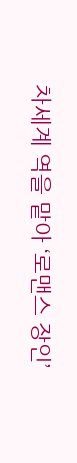차세계 역을 맡아 ‘로맨스 장인’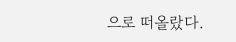으로 떠올랐다.